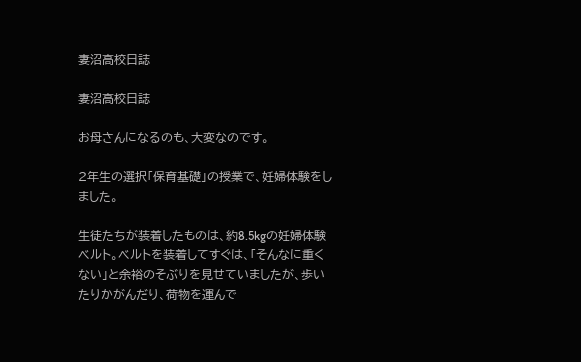妻沼高校日誌

妻沼高校日誌

お母さんになるのも、大変なのです。

2年生の選択「保育基礎」の授業で、妊婦体験をしました。

生徒たちが装着したものは、約8.5kgの妊婦体験ベルト。ベルトを装着してすぐは、「そんなに重くない」と余裕のそぶりを見せていましたが、歩いたりかがんだり、荷物を運んで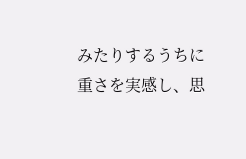みたりするうちに重さを実感し、思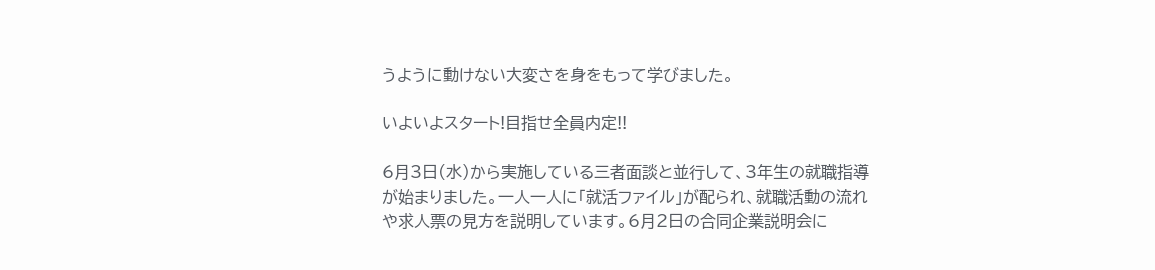うように動けない大変さを身をもって学びました。

いよいよスタート!目指せ全員内定!!

6月3日(水)から実施している三者面談と並行して、3年生の就職指導が始まりました。一人一人に「就活ファイル」が配られ、就職活動の流れや求人票の見方を説明しています。6月2日の合同企業説明会に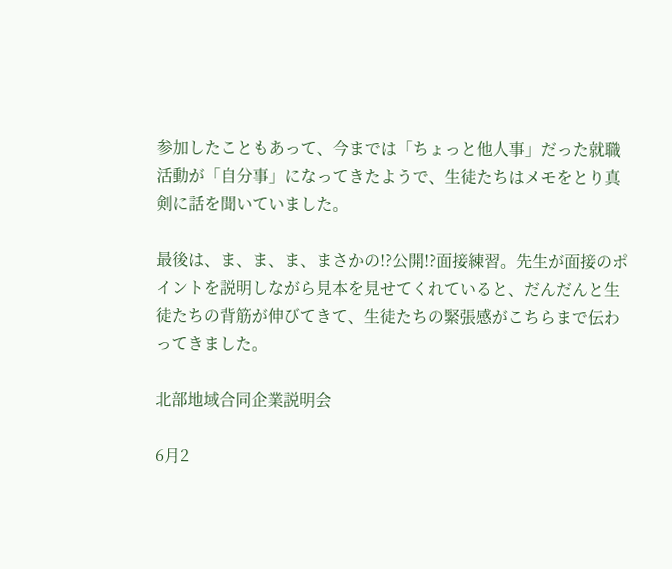参加したこともあって、今までは「ちょっと他人事」だった就職活動が「自分事」になってきたようで、生徒たちはメモをとり真剣に話を聞いていました。

最後は、ま、ま、ま、まさかの!?公開!?面接練習。先生が面接のポイントを説明しながら見本を見せてくれていると、だんだんと生徒たちの背筋が伸びてきて、生徒たちの緊張感がこちらまで伝わってきました。

北部地域合同企業説明会

6月2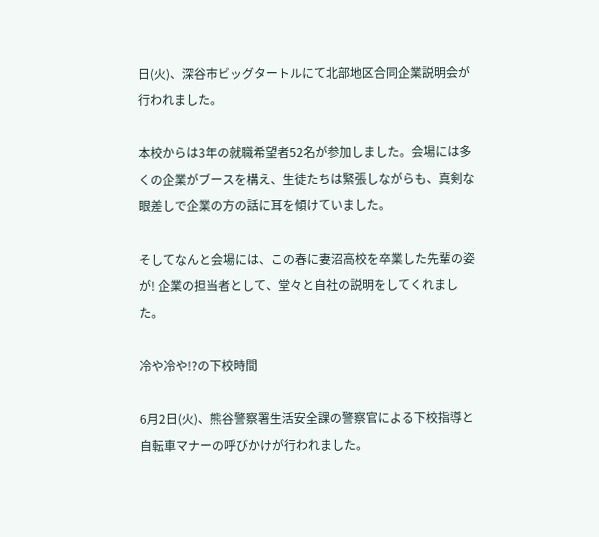日(火)、深谷市ビッグタートルにて北部地区合同企業説明会が行われました。

本校からは3年の就職希望者52名が参加しました。会場には多くの企業がブースを構え、生徒たちは緊張しながらも、真剣な眼差しで企業の方の話に耳を傾けていました。

そしてなんと会場には、この春に妻沼高校を卒業した先輩の姿が! 企業の担当者として、堂々と自社の説明をしてくれました。

冷や冷や!?の下校時間

6月2日(火)、熊谷警察署生活安全課の警察官による下校指導と自転車マナーの呼びかけが行われました。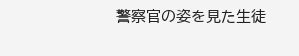警察官の姿を見た生徒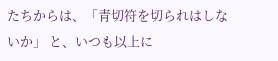たちからは、「青切符を切られはしないか」 と、いつも以上に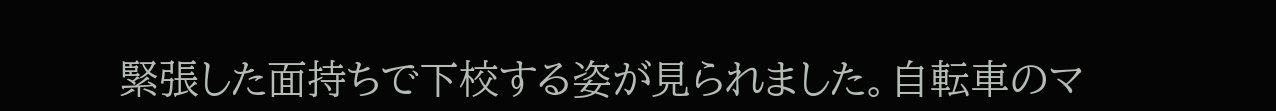緊張した面持ちで下校する姿が見られました。自転車のマ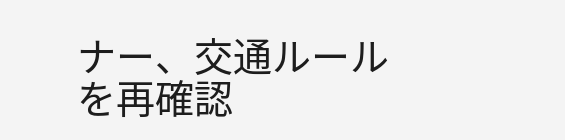ナー、交通ルールを再確認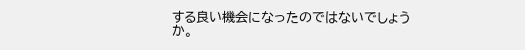する良い機会になったのではないでしょうか。